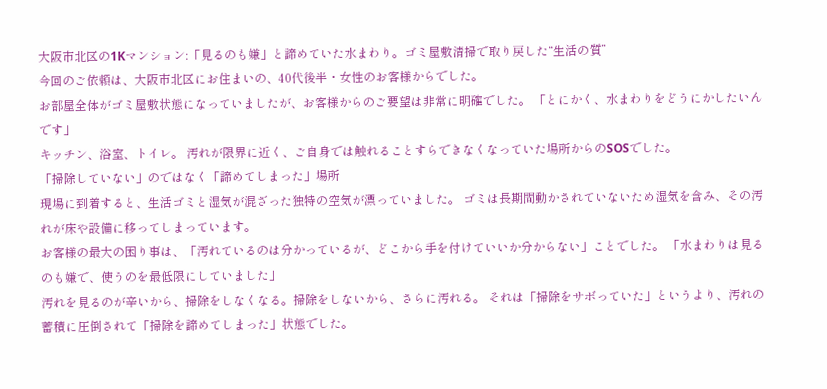大阪市北区の1Kマンション:「見るのも嫌」と諦めていた水まわり。ゴミ屋敷清掃で取り戻した“生活の質”
今回のご依頼は、大阪市北区にお住まいの、40代後半・女性のお客様からでした。
お部屋全体がゴミ屋敷状態になっていましたが、お客様からのご要望は非常に明確でした。 「とにかく、水まわりをどうにかしたいんです」
キッチン、浴室、トイレ。 汚れが限界に近く、ご自身では触れることすらできなくなっていた場所からのSOSでした。
「掃除していない」のではなく「諦めてしまった」場所
現場に到着すると、生活ゴミと湿気が混ざった独特の空気が漂っていました。 ゴミは長期間動かされていないため湿気を含み、その汚れが床や設備に移ってしまっています。
お客様の最大の困り事は、「汚れているのは分かっているが、どこから手を付けていいか分からない」ことでした。 「水まわりは見るのも嫌で、使うのを最低限にしていました」
汚れを見るのが辛いから、掃除をしなくなる。掃除をしないから、さらに汚れる。 それは「掃除をサボっていた」というより、汚れの蓄積に圧倒されて「掃除を諦めてしまった」状態でした。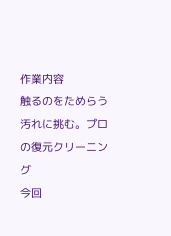作業内容
触るのをためらう汚れに挑む。プロの復元クリーニング
今回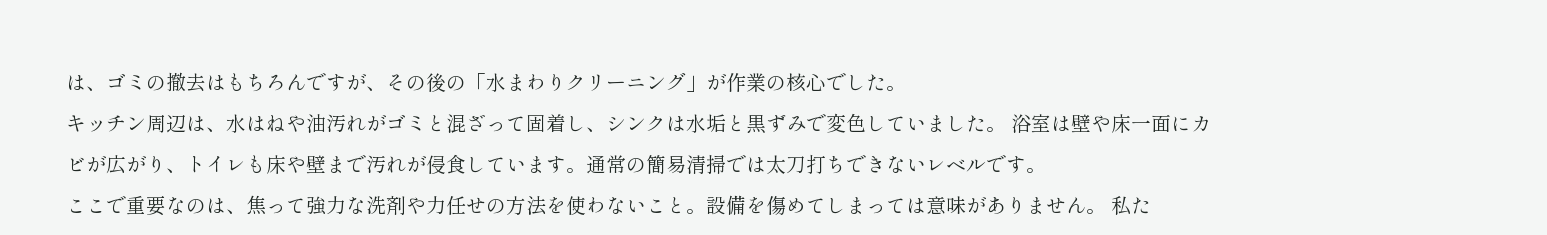は、ゴミの撤去はもちろんですが、その後の「水まわりクリーニング」が作業の核心でした。
キッチン周辺は、水はねや油汚れがゴミと混ざって固着し、シンクは水垢と黒ずみで変色していました。 浴室は壁や床一面にカビが広がり、トイレも床や壁まで汚れが侵食しています。通常の簡易清掃では太刀打ちできないレベルです。
ここで重要なのは、焦って強力な洗剤や力任せの方法を使わないこと。設備を傷めてしまっては意味がありません。 私た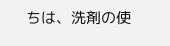ちは、洗剤の使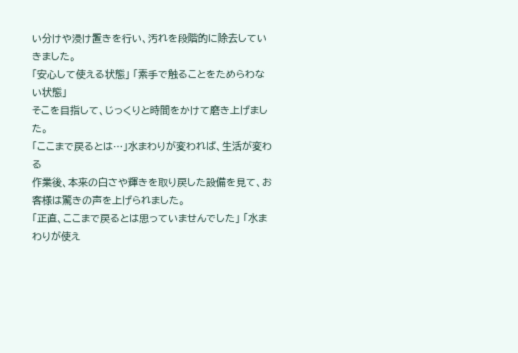い分けや浸け置きを行い、汚れを段階的に除去していきました。
「安心して使える状態」 「素手で触ることをためらわない状態」
そこを目指して、じっくりと時間をかけて磨き上げました。
「ここまで戻るとは…」水まわりが変われば、生活が変わる
作業後、本来の白さや輝きを取り戻した設備を見て、お客様は驚きの声を上げられました。
「正直、ここまで戻るとは思っていませんでした」 「水まわりが使え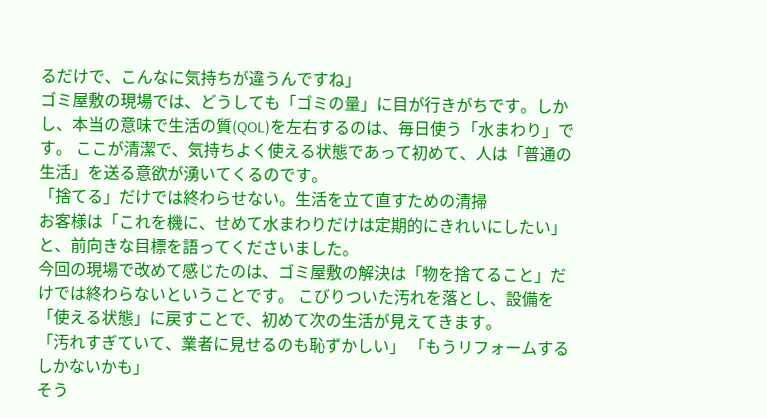るだけで、こんなに気持ちが違うんですね」
ゴミ屋敷の現場では、どうしても「ゴミの量」に目が行きがちです。しかし、本当の意味で生活の質(QOL)を左右するのは、毎日使う「水まわり」です。 ここが清潔で、気持ちよく使える状態であって初めて、人は「普通の生活」を送る意欲が湧いてくるのです。
「捨てる」だけでは終わらせない。生活を立て直すための清掃
お客様は「これを機に、せめて水まわりだけは定期的にきれいにしたい」と、前向きな目標を語ってくださいました。
今回の現場で改めて感じたのは、ゴミ屋敷の解決は「物を捨てること」だけでは終わらないということです。 こびりついた汚れを落とし、設備を「使える状態」に戻すことで、初めて次の生活が見えてきます。
「汚れすぎていて、業者に見せるのも恥ずかしい」 「もうリフォームするしかないかも」
そう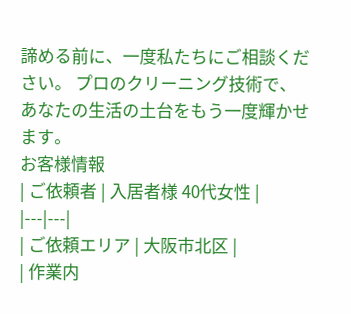諦める前に、一度私たちにご相談ください。 プロのクリーニング技術で、あなたの生活の土台をもう一度輝かせます。
お客様情報
| ご依頼者 | 入居者様 40代女性 |
|---|---|
| ご依頼エリア | 大阪市北区 |
| 作業内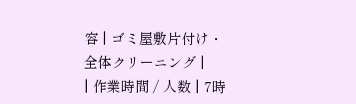容 | ゴミ屋敷片付け・全体クリーニング |
| 作業時間 / 人数 | 7時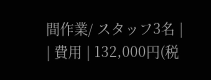間作業/ スタッフ3名 |
| 費用 | 132,000円(税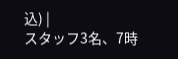込) |
スタッフ3名、7時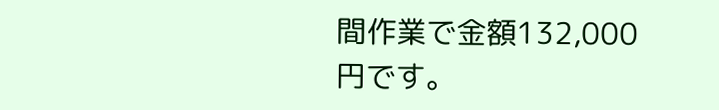間作業で金額132,000円です。